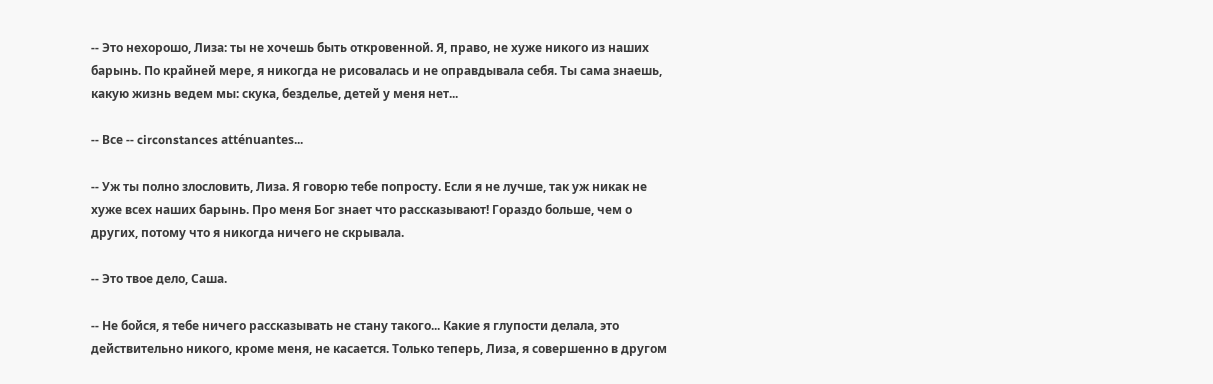-- Это нехорошо, Лиза: ты не хочешь быть откровенной. Я, право, не хуже никого из наших барынь. По крайней мере, я никогда не рисовалась и не оправдывала себя. Ты сама знаешь, какую жизнь ведем мы: скука, безделье, детей у меня нет...

-- Все -- circonstances atténuantes...

-- Уж ты полно злословить, Лиза. Я говорю тебе попросту. Если я не лучше, так уж никак не хуже всех наших барынь. Про меня Бог знает что рассказывают! Гораздо больше, чем о других, потому что я никогда ничего не скрывала.

-- Это твое дело, Саша.

-- Не бойся, я тебе ничего рассказывать не стану такого... Какие я глупости делала, это действительно никого, кроме меня, не касается. Только теперь, Лиза, я совершенно в другом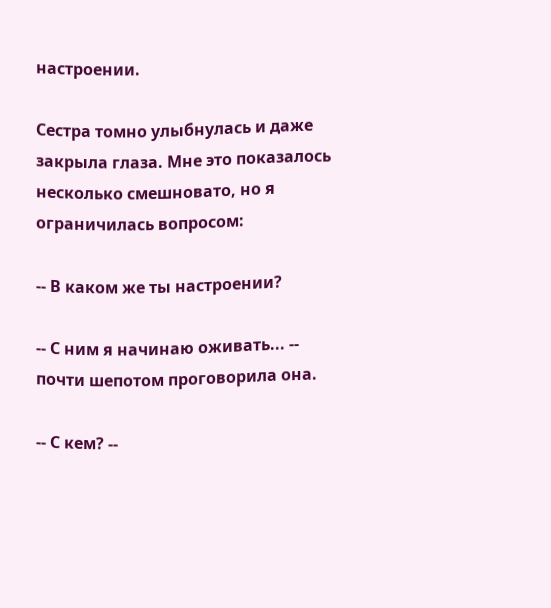настроении.

Сестра томно улыбнулась и даже закрыла глаза. Мне это показалось несколько смешновато, но я ограничилась вопросом:

-- В каком же ты настроении?

-- С ним я начинаю оживать... -- почти шепотом проговорила она.

-- С кем? --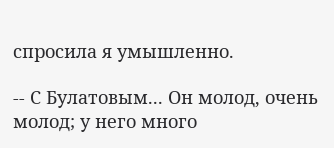спросила я умышленно.

-- С Булатовым... Он молод, очень молод; у него много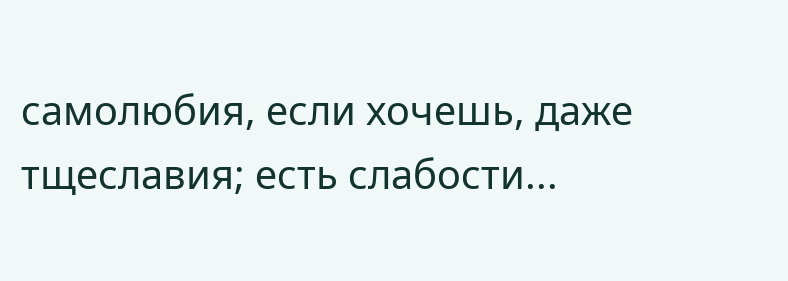самолюбия, если хочешь, даже тщеславия; есть слабости...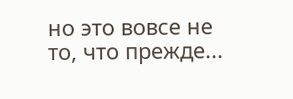но это вовсе не то, что прежде...